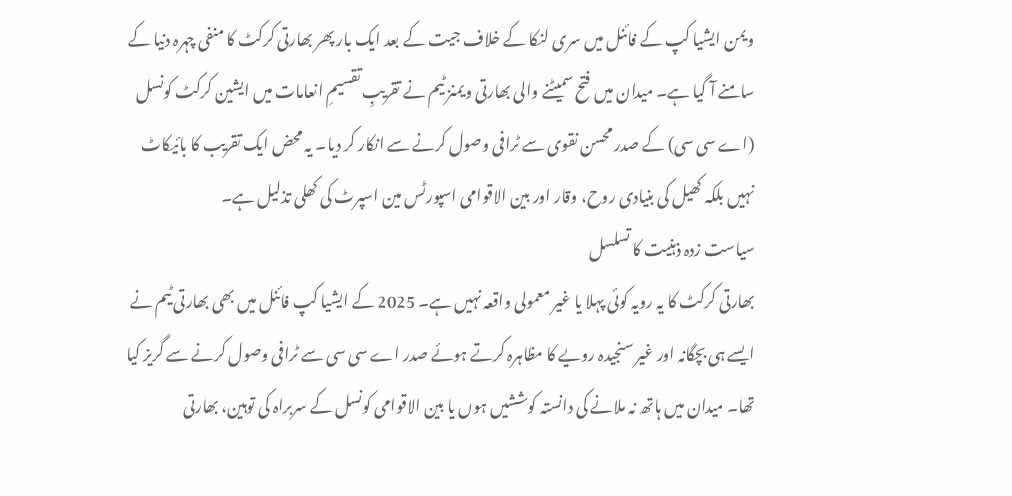ویمن ایشیا کپ کے فائنل میں سری لنکا کے خلاف جیت کے بعد ایک بار پھر بھارتی کرکٹ کا منفی چہرہ دنیا کے سامنے آ گیا ہے۔ میدان میں فتح سمیٹنے والی بھارتی ویمنز ٹیم نے تقریبِ تقسیمِ انعامات میں ایشین کرکٹ کونسل (اے سی سی) کے صدر محسن نقوی سے ٹرافی وصول کرنے سے انکار کر دیا۔ یہ محض ایک تقریب کا بائیکاٹ نہیں بلکہ کھیل کی بنیادی روح، وقار اور بین الاقوامی اسپورٹس مین اسپرٹ کی کھلی تذلیل ہے۔
سیاست زدہ ذہنیت کا تسلسل
بھارتی کرکٹ کا یہ رویہ کوئی پہلا یا غیر معمولی واقعہ نہیں ہے۔ 2025 کے ایشیا کپ فائنل میں بھی بھارتی ٹیم نے ایسے ہی بچگانہ اور غیر سنجیدہ رویے کا مظاہرہ کرتے ہوئے صدر اے سی سی سے ٹرافی وصول کرنے سے گریز کیا تھا۔ میدان میں ہاتھ نہ ملانے کی دانستہ کوششیں ہوں یا بین الاقوامی کونسل کے سربراہ کی توہین، بھارتی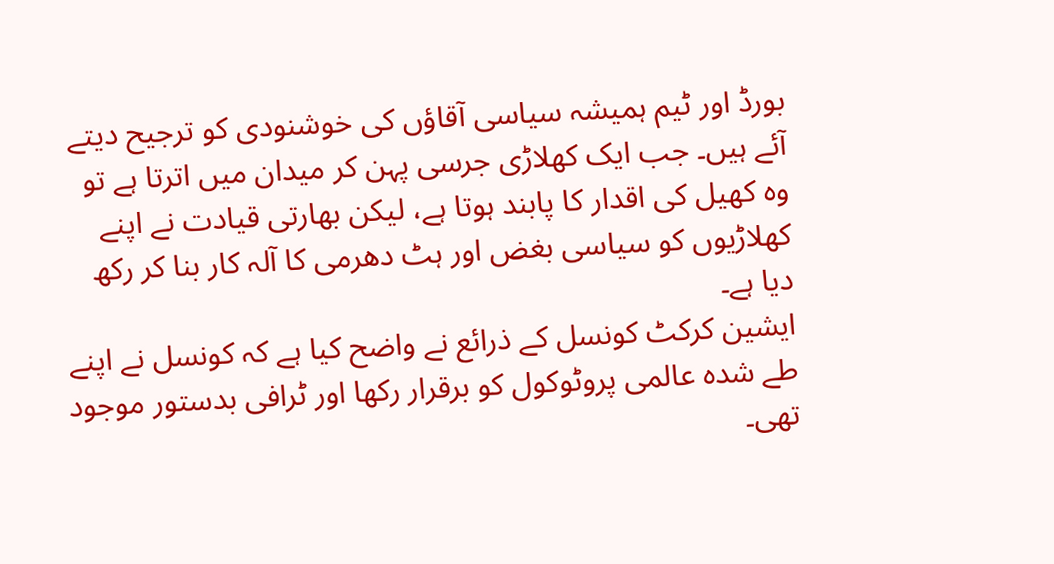بورڈ اور ٹیم ہمیشہ سیاسی آقاؤں کی خوشنودی کو ترجیح دیتے آئے ہیں۔ جب ایک کھلاڑی جرسی پہن کر میدان میں اترتا ہے تو وہ کھیل کی اقدار کا پابند ہوتا ہے، لیکن بھارتی قیادت نے اپنے کھلاڑیوں کو سیاسی بغض اور ہٹ دھرمی کا آلہ کار بنا کر رکھ دیا ہے۔
ایشین کرکٹ کونسل کے ذرائع نے واضح کیا ہے کہ کونسل نے اپنے طے شدہ عالمی پروٹوکول کو برقرار رکھا اور ٹرافی بدستور موجود تھی۔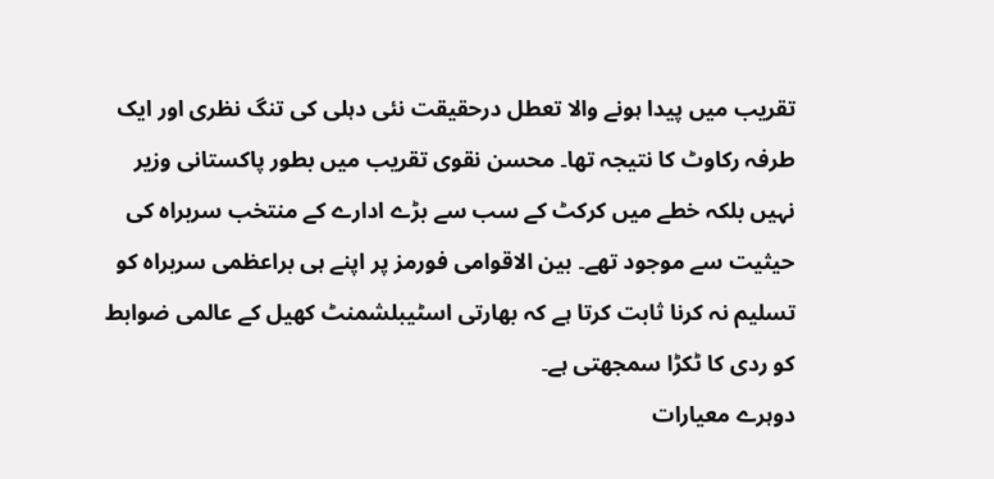تقریب میں پیدا ہونے والا تعطل درحقیقت نئی دہلی کی تنگ نظری اور ایک طرفہ رکاوٹ کا نتیجہ تھا۔ محسن نقوی تقریب میں بطور پاکستانی وزیر نہیں بلکہ خطے میں کرکٹ کے سب سے بڑے ادارے کے منتخب سربراہ کی حیثیت سے موجود تھے۔ بین الاقوامی فورمز پر اپنے ہی براعظمی سربراہ کو تسلیم نہ کرنا ثابت کرتا ہے کہ بھارتی اسٹیبلشمنٹ کھیل کے عالمی ضوابط کو ردی کا ٹکڑا سمجھتی ہے۔
دوہرے معیارات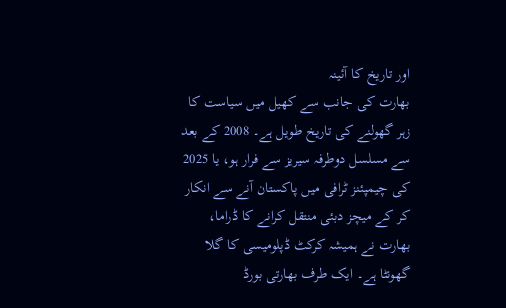اور تاریخ کا آئینہ
بھارت کی جانب سے کھیل میں سیاست کا زہر گھولنے کی تاریخ طویل ہے۔ 2008 کے بعد سے مسلسل دوطرفہ سیریز سے فرار ہو، یا 2025 کی چیمپئنز ٹرافی میں پاکستان آنے سے انکار کر کے میچز دبئی منتقل کرانے کا ڈراما، بھارت نے ہمیشہ کرکٹ ڈپلومیسی کا گلا گھونٹا ہے۔ ایک طرف بھارتی بورڈ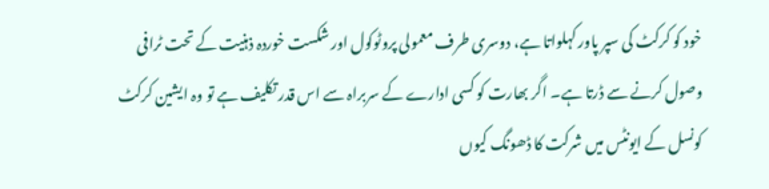خود کو کرکٹ کی سپر پاور کہلواتا ہے، دوسری طرف معمولی پروٹوکول اور شکست خوردہ ذہنیت کے تحت ٹرافی وصول کرنے سے ڈرتا ہے۔ اگر بھارت کو کسی ادارے کے سربراہ سے اس قدر تکلیف ہے تو وہ ایشین کرکٹ کونسل کے ایونٹس میں شرکت کا ڈھونگ کیوں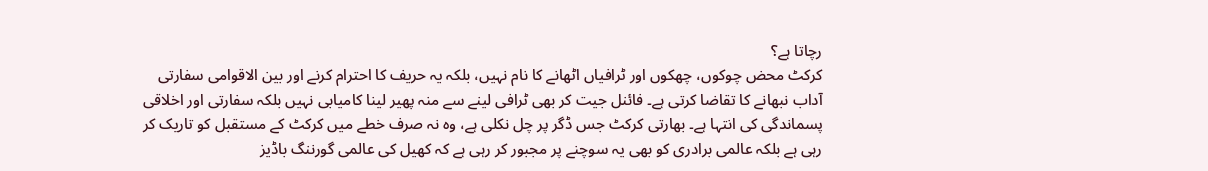رچاتا ہے؟
کرکٹ محض چوکوں، چھکوں اور ٹرافیاں اٹھانے کا نام نہیں، بلکہ یہ حریف کا احترام کرنے اور بین الاقوامی سفارتی آداب نبھانے کا تقاضا کرتی ہے۔ فائنل جیت کر بھی ٹرافی لینے سے منہ پھیر لینا کامیابی نہیں بلکہ سفارتی اور اخلاقی پسماندگی کی انتہا ہے۔ بھارتی کرکٹ جس ڈگر پر چل نکلی ہے، وہ نہ صرف خطے میں کرکٹ کے مستقبل کو تاریک کر رہی ہے بلکہ عالمی برادری کو بھی یہ سوچنے پر مجبور کر رہی ہے کہ کھیل کی عالمی گورننگ باڈیز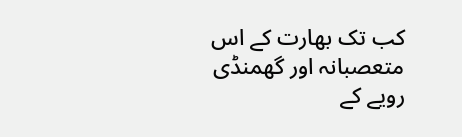کب تک بھارت کے اس متعصبانہ اور گھمنڈی رویے کے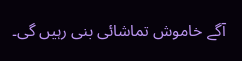آگے خاموش تماشائی بنی رہیں گی۔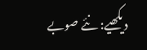دیکھیے: نئے صوبے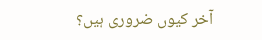آخر کیوں ضروری ہیں؟